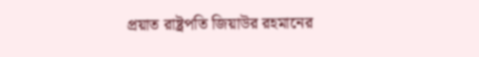প্রয়াত রাষ্ট্রপতি জিয়াউর রহমানের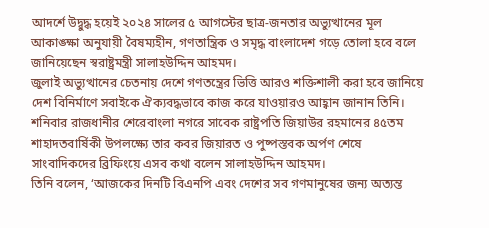আদর্শে উদ্বুদ্ধ হয়েই ২০২৪ সালের ৫ আগস্টের ছাত্র-জনতার অভ্যুত্থানের মূল আকাঙ্ক্ষা অনুযায়ী বৈষম্যহীন, গণতান্ত্রিক ও সমৃদ্ধ বাংলাদেশ গড়ে তোলা হবে বলে জানিয়েছেন স্বরাষ্ট্রমন্ত্রী সালাহউদ্দিন আহমদ।
জুলাই অভ্যুত্থানের চেতনায় দেশে গণতন্ত্রের ভিত্তি আরও শক্তিশালী করা হবে জানিয়ে দেশ বিনির্মাণে সবাইকে ঐক্যবদ্ধভাবে কাজ করে যাওয়ারও আহ্বান জানান তিনি।
শনিবার রাজধানীর শেরেবাংলা নগরে সাবেক রাষ্ট্রপতি জিয়াউর রহমানের ৪৫তম শাহাদতবার্ষিকী উপলক্ষ্যে তার কবর জিয়ারত ও পুষ্পস্তবক অর্পণ শেষে সাংবাদিকদের ব্রিফিংয়ে এসব কথা বলেন সালাহউদ্দিন আহমদ।
তিনি বলেন, ‘আজকের দিনটি বিএনপি এবং দেশের সব গণমানুষের জন্য অত্যন্ত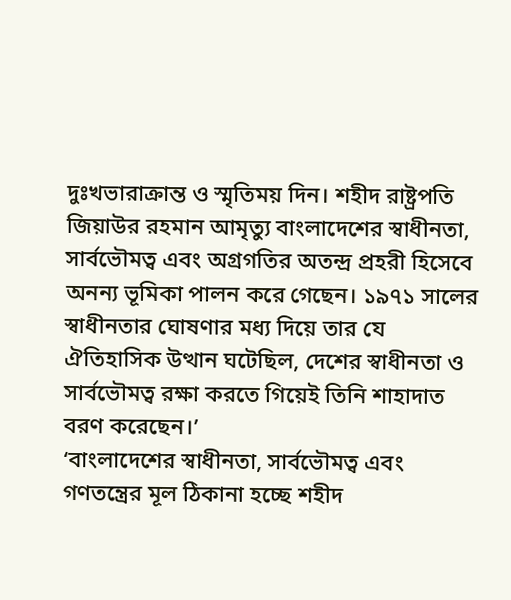দুঃখভারাক্রান্ত ও স্মৃতিময় দিন। শহীদ রাষ্ট্রপতি জিয়াউর রহমান আমৃত্যু বাংলাদেশের স্বাধীনতা, সার্বভৌমত্ব এবং অগ্রগতির অতন্দ্র প্রহরী হিসেবে অনন্য ভূমিকা পালন করে গেছেন। ১৯৭১ সালের স্বাধীনতার ঘোষণার মধ্য দিয়ে তার যে ঐতিহাসিক উত্থান ঘটেছিল, দেশের স্বাধীনতা ও সার্বভৌমত্ব রক্ষা করতে গিয়েই তিনি শাহাদাত বরণ করেছেন।’
‘বাংলাদেশের স্বাধীনতা, সার্বভৌমত্ব এবং গণতন্ত্রের মূল ঠিকানা হচ্ছে শহীদ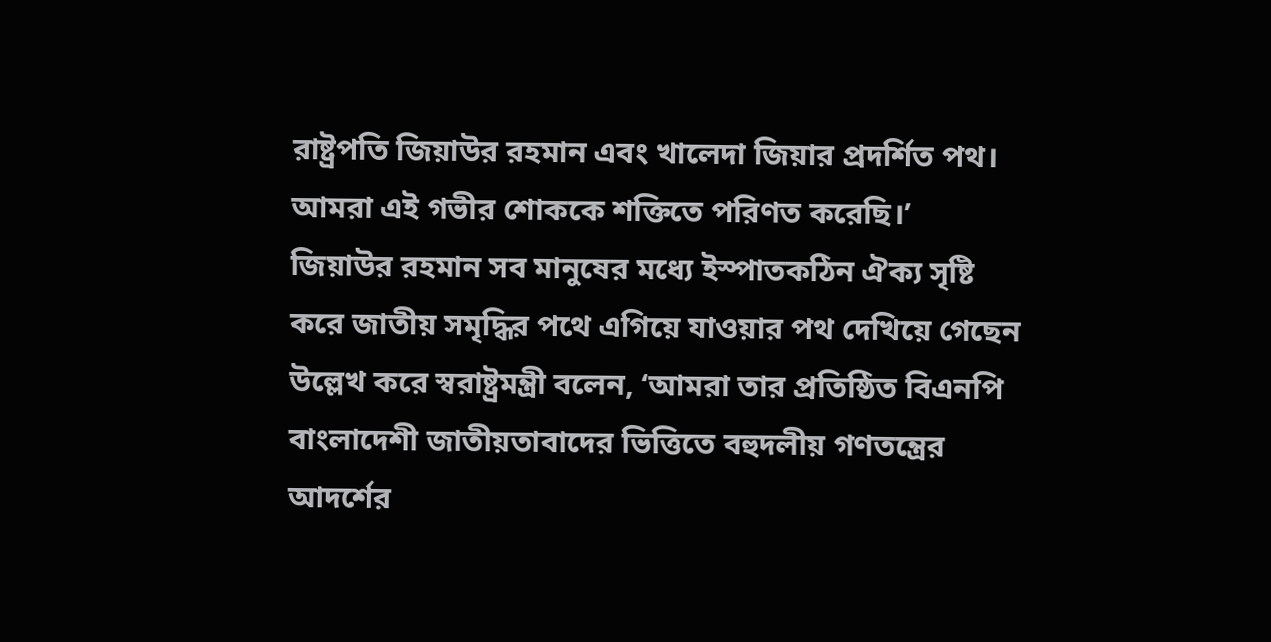রাষ্ট্রপতি জিয়াউর রহমান এবং খালেদা জিয়ার প্রদর্শিত পথ। আমরা এই গভীর শোককে শক্তিতে পরিণত করেছি।’
জিয়াউর রহমান সব মানুষের মধ্যে ইস্পাতকঠিন ঐক্য সৃষ্টি করে জাতীয় সমৃদ্ধির পথে এগিয়ে যাওয়ার পথ দেখিয়ে গেছেন উল্লেখ করে স্বরাষ্ট্রমন্ত্রী বলেন, ‘আমরা তার প্রতিষ্ঠিত বিএনপি বাংলাদেশী জাতীয়তাবাদের ভিত্তিতে বহুদলীয় গণতন্ত্রের আদর্শের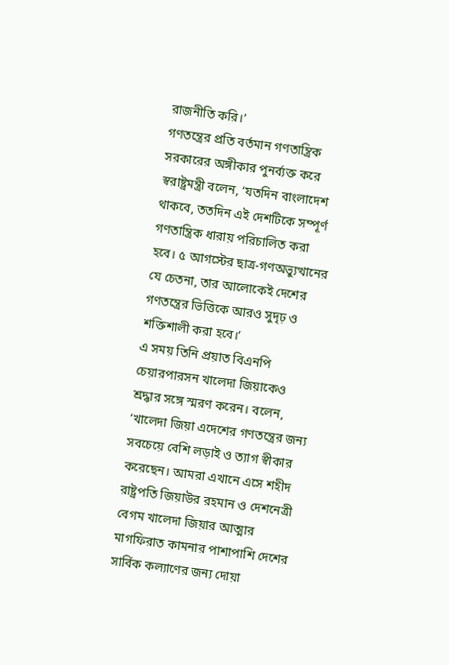রাজনীতি করি।’
গণতন্ত্রের প্রতি বর্তমান গণতান্ত্রিক সরকারের অঙ্গীকার পুনর্ব্যক্ত করে স্বরাষ্ট্রমন্ত্রী বলেন, ‘যতদিন বাংলাদেশ থাকবে, ততদিন এই দেশটিকে সম্পূর্ণ গণতান্ত্রিক ধারায় পরিচালিত করা হবে। ৫ আগস্টের ছাত্র-গণঅভ্যুত্থানের যে চেতনা, তার আলোকেই দেশের গণতন্ত্রের ভিত্তিকে আরও সুদৃঢ় ও শক্তিশালী করা হবে।’
এ সময় তিনি প্রয়াত বিএনপি চেয়ারপারসন খালেদা জিয়াকেও শ্রদ্ধার সঙ্গে স্মরণ করেন। বলেন, ‘খালেদা জিয়া এদেশের গণতন্ত্রের জন্য সবচেয়ে বেশি লড়াই ও ত্যাগ স্বীকার করেছেন। আমরা এখানে এসে শহীদ রাষ্ট্রপতি জিয়াউর রহমান ও দেশনেত্রী বেগম খালেদা জিয়ার আত্মার মাগফিরাত কামনার পাশাপাশি দেশের সার্বিক কল্যাণের জন্য দোয়া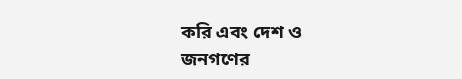করি এবং দেশ ও জনগণের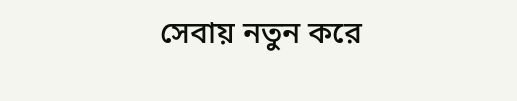সেবায় নতুন করে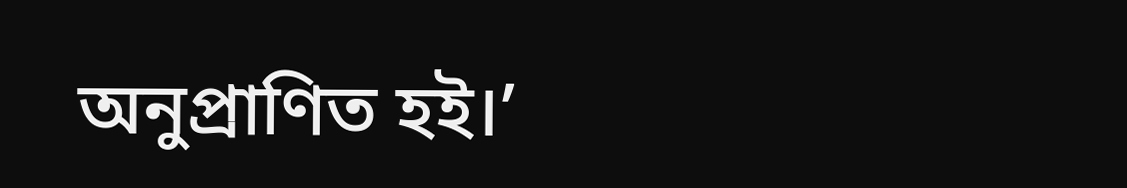অনুপ্রাণিত হই।’